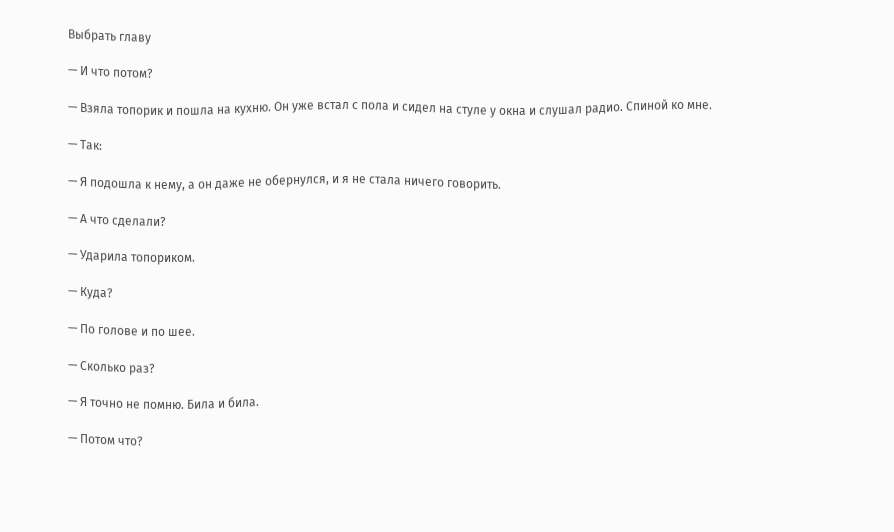Выбрать главу

— И что потом?

— Взяла топорик и пошла на кухню. Он уже встал с пола и сидел на стуле у окна и слушал радио. Спиной ко мне.

— Так:

— Я подошла к нему, а он даже не обернулся, и я не стала ничего говорить.

— А что сделали?

— Ударила топориком.

— Куда?

— По голове и по шее.

— Сколько раз?

— Я точно не помню. Била и била.

— Потом что?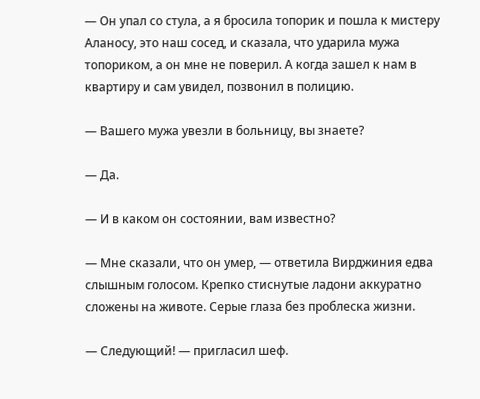— Он упал со стула, а я бросила топорик и пошла к мистеру Аланосу, это наш сосед, и сказала, что ударила мужа топориком, а он мне не поверил. А когда зашел к нам в квартиру и сам увидел, позвонил в полицию.

— Вашего мужа увезли в больницу, вы знаете?

— Да.

— И в каком он состоянии, вам известно?

— Мне сказали, что он умер, — ответила Вирджиния едва слышным голосом. Крепко стиснутые ладони аккуратно сложены на животе. Серые глаза без проблеска жизни.

— Следующий! — пригласил шеф.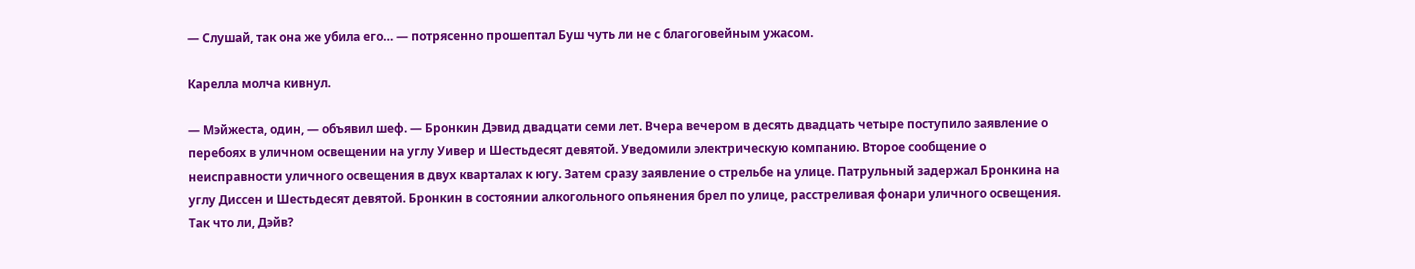— Слушай, так она же убила его… — потрясенно прошептал Буш чуть ли не с благоговейным ужасом.

Карелла молча кивнул.

— Мэйжеста, один, — объявил шеф. — Бронкин Дэвид двадцати семи лет. Вчера вечером в десять двадцать четыре поступило заявление о перебоях в уличном освещении на углу Уивер и Шестьдесят девятой. Уведомили электрическую компанию. Второе сообщение о неисправности уличного освещения в двух кварталах к югу. Затем сразу заявление о стрельбе на улице. Патрульный задержал Бронкина на углу Диссен и Шестьдесят девятой. Бронкин в состоянии алкогольного опьянения брел по улице, расстреливая фонари уличного освещения. Так что ли, Дэйв?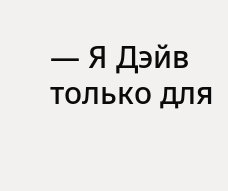— Я Дэйв только для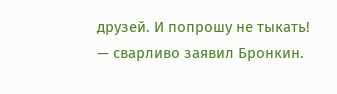друзей. И попрошу не тыкать! — сварливо заявил Бронкин.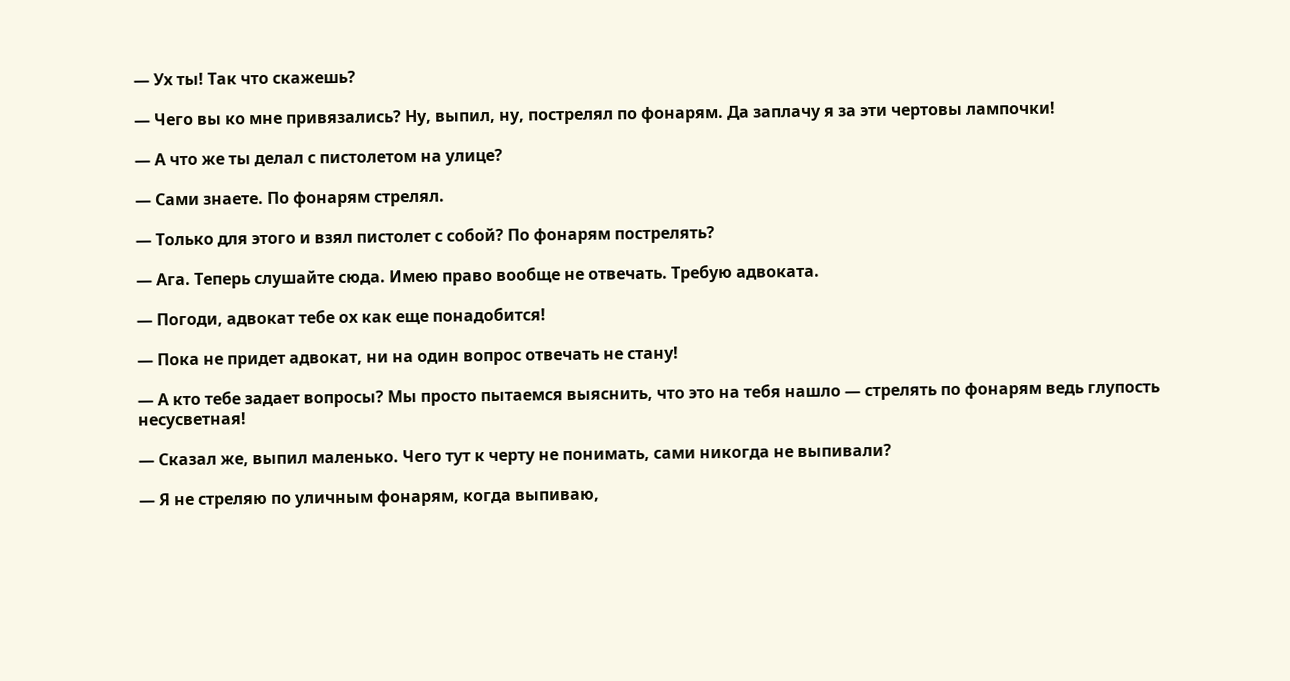— Ух ты! Так что скажешь?

— Чего вы ко мне привязались? Ну, выпил, ну, пострелял по фонарям. Да заплачу я за эти чертовы лампочки!

— А что же ты делал с пистолетом на улице?

— Сами знаете. По фонарям стрелял.

— Только для этого и взял пистолет с собой? По фонарям пострелять?

— Ага. Теперь слушайте сюда. Имею право вообще не отвечать. Требую адвоката.

— Погоди, адвокат тебе ох как еще понадобится!

— Пока не придет адвокат, ни на один вопрос отвечать не стану!

— А кто тебе задает вопросы? Мы просто пытаемся выяснить, что это на тебя нашло — стрелять по фонарям ведь глупость несусветная!

— Сказал же, выпил маленько. Чего тут к черту не понимать, сами никогда не выпивали?

— Я не стреляю по уличным фонарям, когда выпиваю,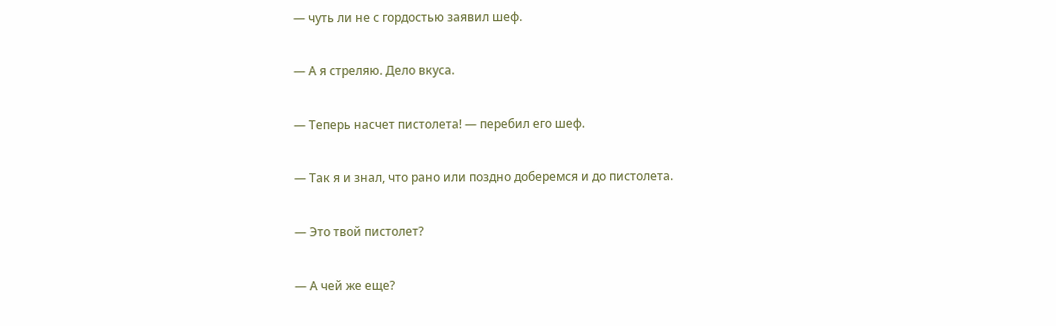— чуть ли не с гордостью заявил шеф.

— А я стреляю. Дело вкуса.

— Теперь насчет пистолета! — перебил его шеф.

— Так я и знал, что рано или поздно доберемся и до пистолета.

— Это твой пистолет?

— А чей же еще?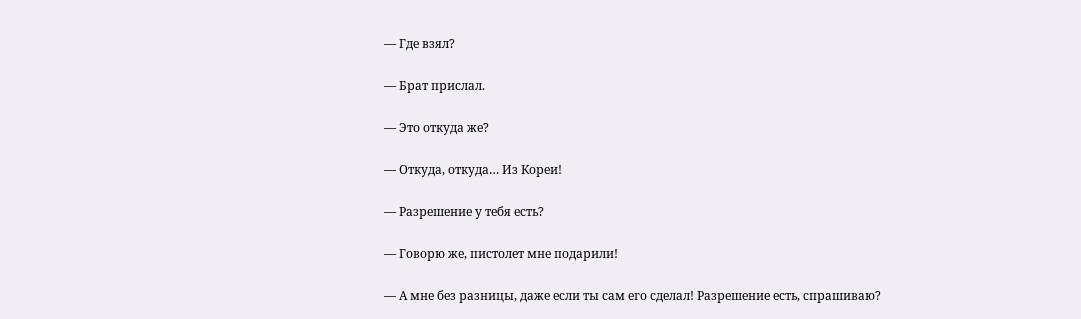— Где взял?

— Брат прислал.

— Это откуда же?

— Откуда, откуда… Из Кореи!

— Разрешение у тебя есть?

— Говорю же, пистолет мне подарили!

— А мне без разницы, даже если ты сам его сделал! Разрешение есть, спрашиваю?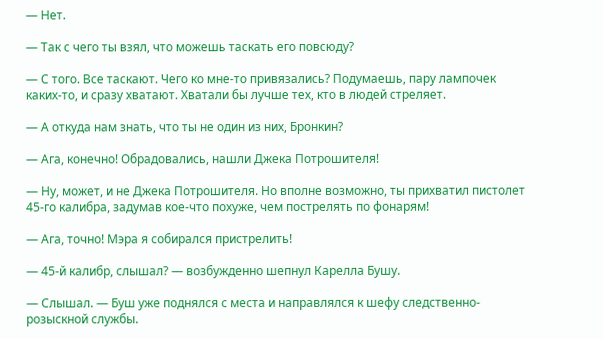— Нет.

— Так с чего ты взял, что можешь таскать его повсюду?

— С того. Все таскают. Чего ко мне-то привязались? Подумаешь, пару лампочек каких-то, и сразу хватают. Хватали бы лучше тех, кто в людей стреляет.

— А откуда нам знать, что ты не один из них, Бронкин?

— Ага, конечно! Обрадовались, нашли Джека Потрошителя!

— Ну, может, и не Джека Потрошителя. Но вполне возможно, ты прихватил пистолет 45-го калибра, задумав кое-что похуже, чем пострелять по фонарям!

— Ага, точно! Мэра я собирался пристрелить!

— 45-й калибр, слышал? — возбужденно шепнул Карелла Бушу.

— Слышал. — Буш уже поднялся с места и направлялся к шефу следственно-розыскной службы.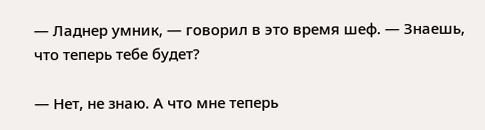— Ладнер умник, — говорил в это время шеф. — Знаешь, что теперь тебе будет?

— Нет, не знаю. А что мне теперь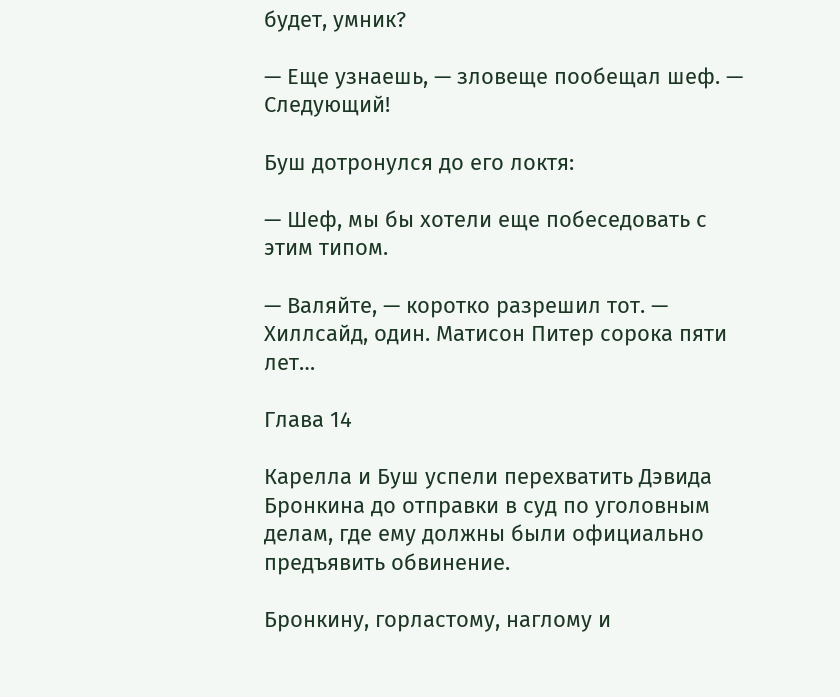будет, умник?

— Еще узнаешь, — зловеще пообещал шеф. — Следующий!

Буш дотронулся до его локтя:

— Шеф, мы бы хотели еще побеседовать с этим типом.

— Валяйте, — коротко разрешил тот. — Хиллсайд, один. Матисон Питер сорока пяти лет…

Глава 14

Карелла и Буш успели перехватить Дэвида Бронкина до отправки в суд по уголовным делам, где ему должны были официально предъявить обвинение.

Бронкину, горластому, наглому и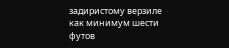задиристому верзиле как минимум шести футов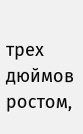трех дюймов ростом,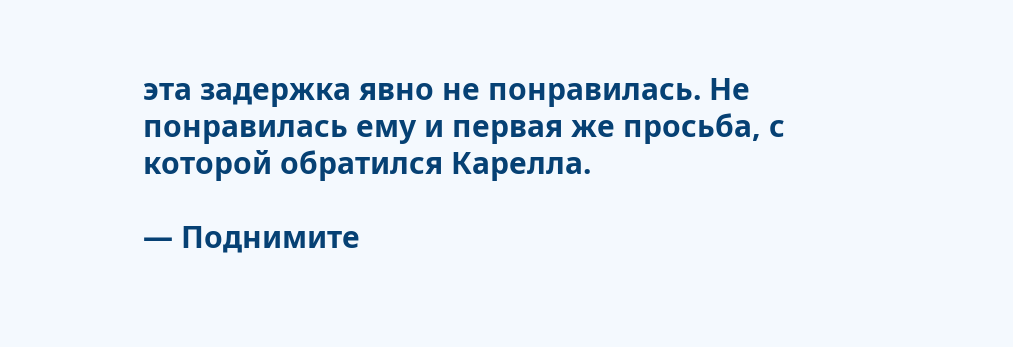эта задержка явно не понравилась. Не понравилась ему и первая же просьба, с которой обратился Карелла.

— Поднимите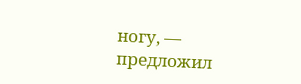ногу, — предложил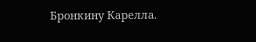Бронкину Карелла.